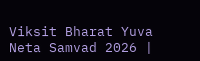Viksit Bharat Yuva Neta Samvad 2026 |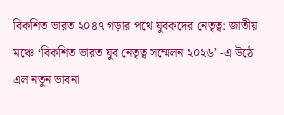বিকশিত ভারত ২০৪৭ গড়ার পথে যুবকদের নেতৃত্ব: জাতীয় মঞ্চে ‘বিকশিত ভারত যুব নেতৃত্ব সম্মেলন ২০২৬’ -এ উঠে এল নতুন ভাবনা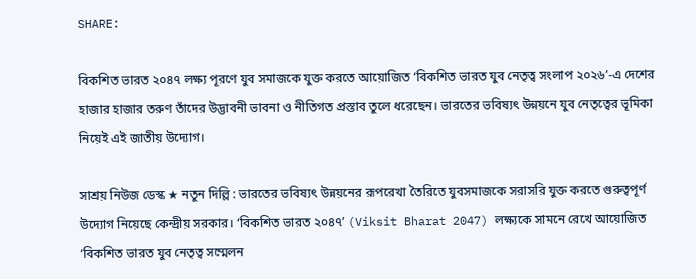SHARE:

বিকশিত ভারত ২০৪৭ লক্ষ্য পূরণে যুব সমাজকে যুক্ত করতে আয়োজিত ‘বিকশিত ভারত যুব নেতৃত্ব সংলাপ ২০২৬’-এ দেশের হাজার হাজার তরুণ তাঁদের উদ্ভাবনী ভাবনা ও নীতিগত প্রস্তাব তুলে ধরেছেন। ভারতের ভবিষ্যৎ উন্নয়নে যুব নেতৃত্বের ভূমিকা নিয়েই এই জাতীয় উদ্যোগ।

সাশ্রয় নিউজ ডেস্ক ★ নতুন দিল্লি : ভারতের ভবিষ্যৎ উন্নয়নের রূপরেখা তৈরিতে যুবসমাজকে সরাসরি যুক্ত করতে গুরুত্বপূর্ণ উদ্যোগ নিয়েছে কেন্দ্রীয় সরকার। ‘বিকশিত ভারত ২০৪৭’ (Viksit Bharat 2047) লক্ষ্যকে সামনে রেখে আয়োজিত ‘বিকশিত ভারত যুব নেতৃত্ব সম্মেলন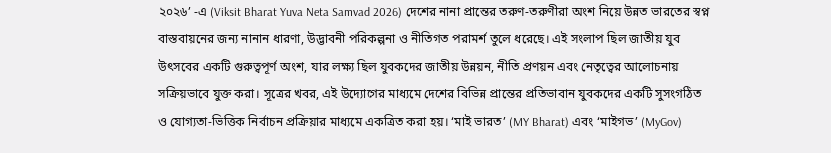২০২৬’ -এ (Viksit Bharat Yuva Neta Samvad 2026) দেশের নানা প্রান্তের তরুণ-তরুণীরা অংশ নিয়ে উন্নত ভারতের স্বপ্ন বাস্তবায়নের জন্য নানান ধারণা, উদ্ভাবনী পরিকল্পনা ও নীতিগত পরামর্শ তুলে ধরেছে। এই সংলাপ ছিল জাতীয় যুব উৎসবের একটি গুরুত্বপূর্ণ অংশ, যার লক্ষ্য ছিল যুবকদের জাতীয় উন্নয়ন, নীতি প্রণয়ন এবং নেতৃত্বের আলোচনায় সক্রিয়ভাবে যুক্ত করা। সূত্রের খবর, এই উদ্যোগের মাধ্যমে দেশের বিভিন্ন প্রান্তের প্রতিভাবান যুবকদের একটি সুসংগঠিত ও যোগ্যতা-ভিত্তিক নির্বাচন প্রক্রিয়ার মাধ্যমে একত্রিত করা হয়। ‘মাই ভারত’ (MY Bharat) এবং ‘মাইগভ’ (MyGov)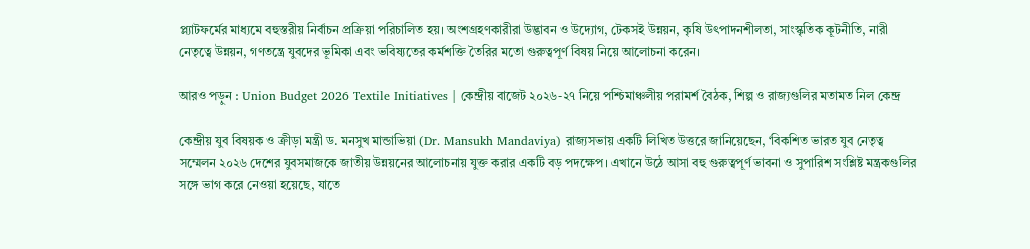প্ল্যাটফর্মের মাধ্যমে বহুস্তরীয় নির্বাচন প্রক্রিয়া পরিচালিত হয়। অংশগ্রহণকারীরা উদ্ভাবন ও উদ্যোগ, টেকসই উন্নয়ন, কৃষি উৎপাদনশীলতা, সাংস্কৃতিক কূটনীতি, নারী নেতৃত্বে উন্নয়ন, গণতন্ত্রে যুবদের ভূমিকা এবং ভবিষ্যতের কর্মশক্তি তৈরির মতো গুরুত্বপূর্ণ বিষয় নিয়ে আলোচনা করেন।

আরও পড়ুন : Union Budget 2026 Textile Initiatives | কেন্দ্রীয় বাজেট ২০২৬-২৭ নিয়ে পশ্চিমাঞ্চলীয় পরামর্শ বৈঠক, শিল্প ও রাজ্যগুলির মতামত নিল কেন্দ্র

কেন্দ্রীয় যুব বিষয়ক ও ক্রীড়া মন্ত্রী ড. মনসুখ মান্ডাভিয়া (Dr. Mansukh Mandaviya) রাজ্যসভায় একটি লিখিত উত্তরে জানিয়েছেন, ‘বিকশিত ভারত যুব নেতৃত্ব সম্মেলন ২০২৬ দেশের যুবসমাজকে জাতীয় উন্নয়নের আলোচনায় যুক্ত করার একটি বড় পদক্ষেপ। এখানে উঠে আসা বহু গুরুত্বপূর্ণ ভাবনা ও সুপারিশ সংশ্লিষ্ট মন্ত্রকগুলির সঙ্গে ভাগ করে নেওয়া হয়েছে, যাতে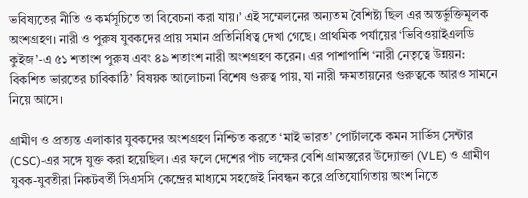ভবিষ্যতের নীতি ও কর্মসূচিতে তা বিবেচনা করা যায়।’ এই সম্মেলনের অন্যতম বৈশিষ্ট্য ছিল এর অন্তর্ভুক্তিমূলক অংশগ্রহণ। নারী ও পুরুষ যুবকদের প্রায় সমান প্রতিনিধিত্ব দেখা গেছে। প্রাথমিক পর্যায়ের ‘ভিবিওয়াইএলডি কুইজ’-এ ৫১ শতাংশ পুরুষ এবং ৪৯ শতাংশ নারী অংশগ্রহণ করেন। এর পাশাপাশি ‘নারী নেতৃত্বে উন্নয়ন: বিকশিত ভারতের চাবিকাঠি’ বিষয়ক আলোচনা বিশেষ গুরুত্ব পায়, যা নারী ক্ষমতায়নের গুরুত্বকে আরও সামনে নিয়ে আসে।

গ্রামীণ ও প্রত্যন্ত এলাকার যুবকদের অংশগ্রহণ নিশ্চিত করতে ‘মাই ভারত’ পোর্টালকে কমন সার্ভিস সেন্টার (CSC)-এর সঙ্গে যুক্ত করা হয়েছিল। এর ফলে দেশের পাঁচ লক্ষের বেশি গ্রামস্তরের উদ্যোক্তা (VLE) ও গ্রামীণ যুবক-যুবতীরা নিকটবর্তী সিএসসি কেন্দ্রের মাধ্যমে সহজেই নিবন্ধন করে প্রতিযোগিতায় অংশ নিতে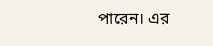পারেন। এর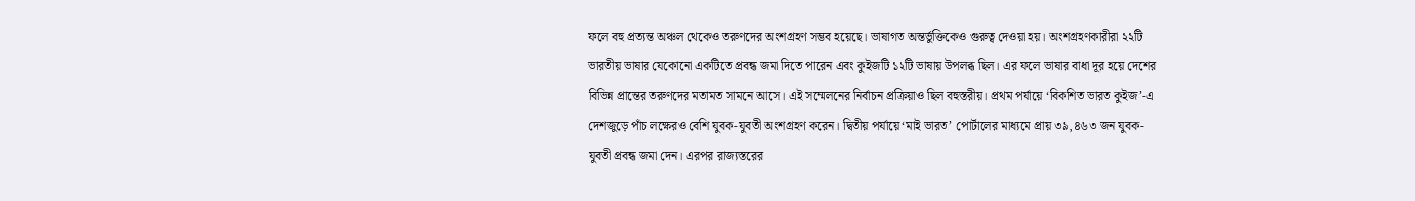ফলে বহু প্রত্যন্ত অঞ্চল থেকেও তরুণদের অংশগ্রহণ সম্ভব হয়েছে। ভাষাগত অন্তর্ভুক্তিকেও গুরুত্ব দেওয়া হয়। অংশগ্রহণকারীরা ২২টি ভারতীয় ভাষার যেকোনো একটিতে প্রবন্ধ জমা দিতে পারেন এবং কুইজটি ১২টি ভাষায় উপলব্ধ ছিল। এর ফলে ভাষার বাধা দূর হয়ে দেশের বিভিন্ন প্রান্তের তরুণদের মতামত সামনে আসে। এই সম্মেলনের নির্বাচন প্রক্রিয়াও ছিল বহুস্তরীয়। প্রথম পর্যায়ে ‘বিকশিত ভারত কুইজ’-এ দেশজুড়ে পাঁচ লক্ষেরও বেশি যুবক-যুবতী অংশগ্রহণ করেন। দ্বিতীয় পর্যায়ে ‘মাই ভারত’ পোর্টালের মাধ্যমে প্রায় ৩৯,৪৬৩ জন যুবক-যুবতী প্রবন্ধ জমা দেন। এরপর রাজ্যস্তরের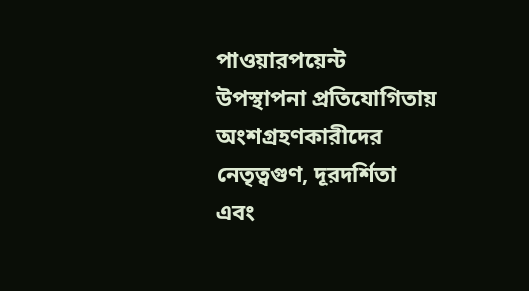পাওয়ারপয়েন্ট উপস্থাপনা প্রতিযোগিতায় অংশগ্রহণকারীদের নেতৃত্বগুণ, দূরদর্শিতা এবং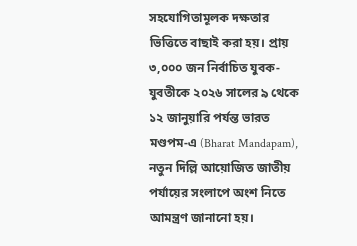সহযোগিতামূলক দক্ষতার ভিত্তিতে বাছাই করা হয়। প্রায় ৩,০০০ জন নির্বাচিত যুবক-যুবতীকে ২০২৬ সালের ৯ থেকে ১২ জানুয়ারি পর্যন্ত ভারত মণ্ডপম-এ (Bharat Mandapam), নতুন দিল্লি আয়োজিত জাতীয় পর্যায়ের সংলাপে অংশ নিতে আমন্ত্রণ জানানো হয়।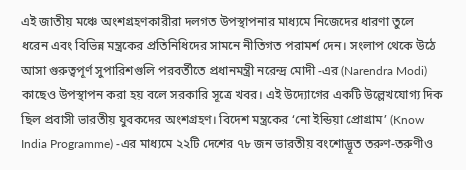এই জাতীয় মঞ্চে অংশগ্রহণকারীরা দলগত উপস্থাপনার মাধ্যমে নিজেদের ধারণা তুলে ধরেন এবং বিভিন্ন মন্ত্রকের প্রতিনিধিদের সামনে নীতিগত পরামর্শ দেন। সংলাপ থেকে উঠে আসা গুরুত্বপূর্ণ সুপারিশগুলি পরবর্তীতে প্রধানমন্ত্রী নরেন্দ্র মোদী -এর (Narendra Modi) কাছেও উপস্থাপন করা হয় বলে সরকারি সূত্রে খবর। এই উদ্যোগের একটি উল্লেখযোগ্য দিক ছিল প্রবাসী ভারতীয় যুবকদের অংশগ্রহণ। বিদেশ মন্ত্রকের ‘নো ইন্ডিয়া প্রোগ্রাম’ (Know India Programme) -এর মাধ্যমে ২২টি দেশের ৭৮ জন ভারতীয় বংশোদ্ভূত তরুণ-তরুণীও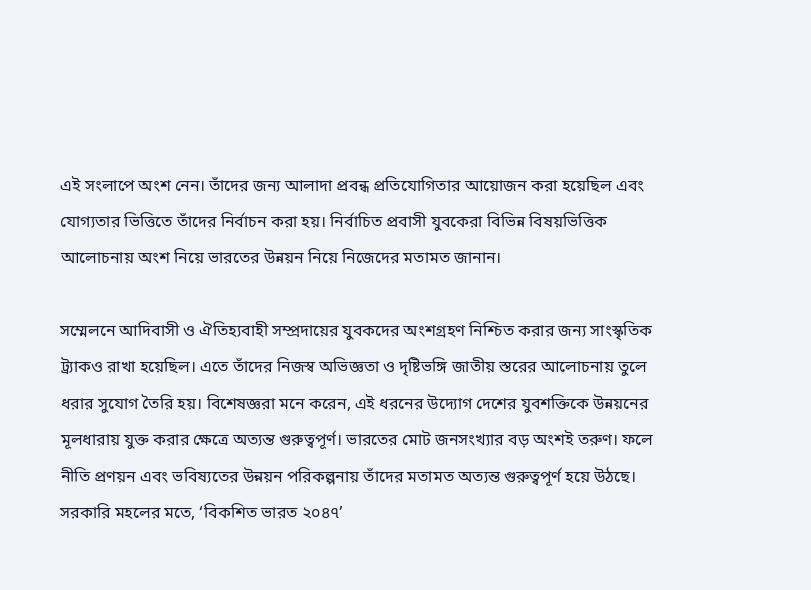এই সংলাপে অংশ নেন। তাঁদের জন্য আলাদা প্রবন্ধ প্রতিযোগিতার আয়োজন করা হয়েছিল এবং যোগ্যতার ভিত্তিতে তাঁদের নির্বাচন করা হয়। নির্বাচিত প্রবাসী যুবকেরা বিভিন্ন বিষয়ভিত্তিক আলোচনায় অংশ নিয়ে ভারতের উন্নয়ন নিয়ে নিজেদের মতামত জানান।

সম্মেলনে আদিবাসী ও ঐতিহ্যবাহী সম্প্রদায়ের যুবকদের অংশগ্রহণ নিশ্চিত করার জন্য সাংস্কৃতিক ট্র্যাকও রাখা হয়েছিল। এতে তাঁদের নিজস্ব অভিজ্ঞতা ও দৃষ্টিভঙ্গি জাতীয় স্তরের আলোচনায় তুলে ধরার সুযোগ তৈরি হয়। বিশেষজ্ঞরা মনে করেন, এই ধরনের উদ্যোগ দেশের যুবশক্তিকে উন্নয়নের মূলধারায় যুক্ত করার ক্ষেত্রে অত্যন্ত গুরুত্বপূর্ণ। ভারতের মোট জনসংখ্যার বড় অংশই তরুণ। ফলে নীতি প্রণয়ন এবং ভবিষ্যতের উন্নয়ন পরিকল্পনায় তাঁদের মতামত অত্যন্ত গুরুত্বপূর্ণ হয়ে উঠছে। সরকারি মহলের মতে, ‘বিকশিত ভারত ২০৪৭’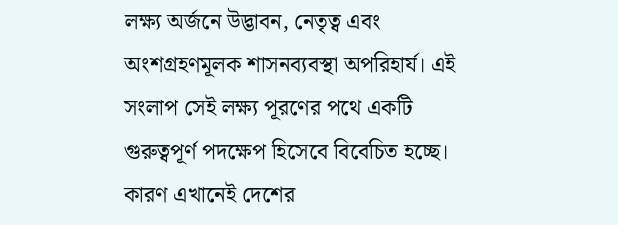লক্ষ্য অর্জনে উদ্ভাবন, নেতৃত্ব এবং অংশগ্রহণমূলক শাসনব্যবস্থা অপরিহার্য। এই সংলাপ সেই লক্ষ্য পূরণের পথে একটি গুরুত্বপূর্ণ পদক্ষেপ হিসেবে বিবেচিত হচ্ছে। কারণ এখানেই দেশের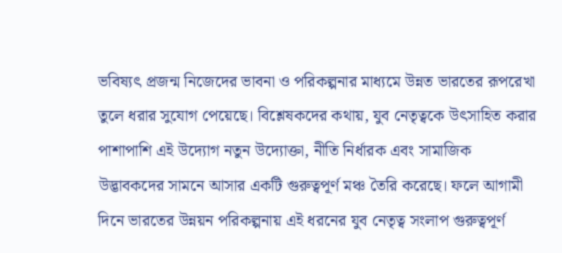ভবিষ্যৎ প্রজন্ম নিজেদের ভাবনা ও পরিকল্পনার মাধ্যমে উন্নত ভারতের রূপরেখা তুলে ধরার সুযোগ পেয়েছে। বিশ্লেষকদের কথায়, যুব নেতৃত্বকে উৎসাহিত করার পাশাপাশি এই উদ্যোগ নতুন উদ্যোক্তা, নীতি নির্ধারক এবং সামাজিক উদ্ভাবকদের সামনে আসার একটি গুরুত্বপূর্ণ মঞ্চ তৈরি করেছে। ফলে আগামী দিনে ভারতের উন্নয়ন পরিকল্পনায় এই ধরনের যুব নেতৃত্ব সংলাপ গুরুত্বপূর্ণ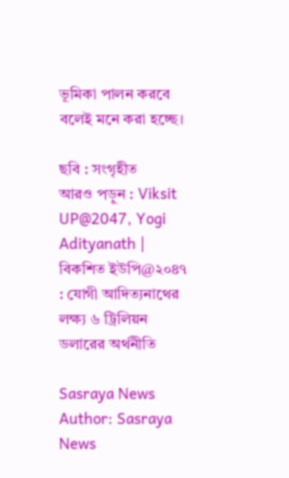ভূমিকা পালন করবে বলেই মনে করা হচ্ছে।

ছবি : সংগৃহীত
আরও পড়ুন : Viksit UP@2047, Yogi Adityanath | বিকশিত ইউপি@২০৪৭ : যোগী আদিত্যনাথের লক্ষ্য ৬ ট্রিলিয়ন ডলারের অর্থনীতি

Sasraya News
Author: Sasraya News